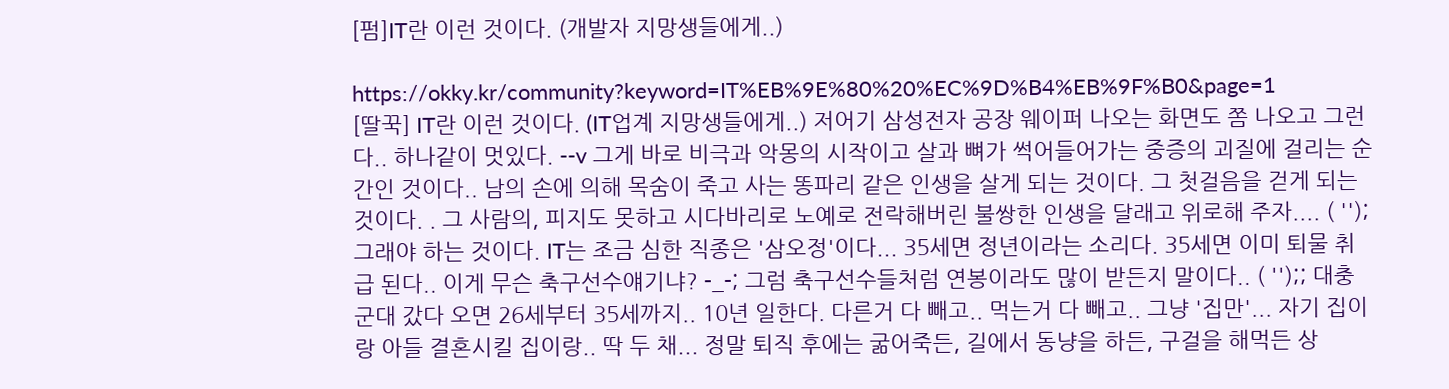[펌]IT란 이런 것이다. (개발자 지망생들에게..)

https://okky.kr/community?keyword=IT%EB%9E%80%20%EC%9D%B4%EB%9F%B0&page=1
[딸꾹] IT란 이런 것이다. (IT업계 지망생들에게..) 저어기 삼성전자 공장 웨이퍼 나오는 화면도 쫌 나오고 그런다.. 하나같이 멋있다. --v 그게 바로 비극과 악몽의 시작이고 살과 뼈가 썩어들어가는 중증의 괴질에 걸리는 순간인 것이다.. 남의 손에 의해 목숨이 죽고 사는 똥파리 같은 인생을 살게 되는 것이다. 그 첫걸음을 걷게 되는 것이다. . 그 사람의, 피지도 못하고 시다바리로 노예로 전락해버린 불쌍한 인생을 달래고 위로해 주자.... ( ''); 그래야 하는 것이다. IT는 조금 심한 직종은 '삼오정'이다... 35세면 정년이라는 소리다. 35세면 이미 퇴물 취급 된다.. 이게 무슨 축구선수얘기냐? -_-; 그럼 축구선수들처럼 연봉이라도 많이 받든지 말이다.. ( '');; 대충 군대 갔다 오면 26세부터 35세까지.. 10년 일한다. 다른거 다 빼고.. 먹는거 다 빼고.. 그냥 '집만'... 자기 집이랑 아들 결혼시킬 집이랑.. 딱 두 채... 정말 퇴직 후에는 굶어죽든, 길에서 동냥을 하든, 구걸을 해먹든 상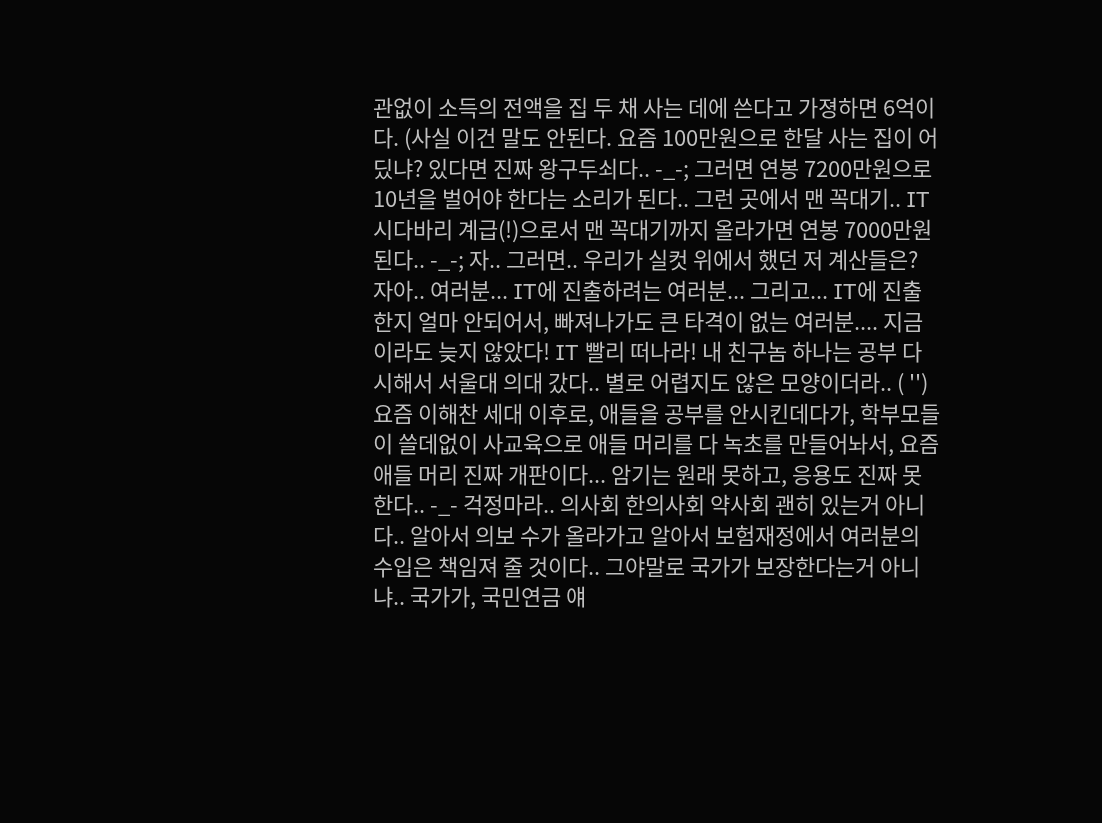관없이 소득의 전액을 집 두 채 사는 데에 쓴다고 가졍하면 6억이다. (사실 이건 말도 안된다. 요즘 100만원으로 한달 사는 집이 어딨냐? 있다면 진짜 왕구두쇠다.. -_-; 그러면 연봉 7200만원으로 10년을 벌어야 한다는 소리가 된다.. 그런 곳에서 맨 꼭대기.. IT시다바리 계급(!)으로서 맨 꼭대기까지 올라가면 연봉 7000만원 된다.. -_-; 자.. 그러면.. 우리가 실컷 위에서 했던 저 계산들은? 자아.. 여러분... IT에 진출하려는 여러분... 그리고... IT에 진출한지 얼마 안되어서, 빠져나가도 큰 타격이 없는 여러분.... 지금이라도 늦지 않았다! IT 빨리 떠나라! 내 친구놈 하나는 공부 다시해서 서울대 의대 갔다.. 별로 어렵지도 않은 모양이더라.. ( '') 요즘 이해찬 세대 이후로, 애들을 공부를 안시킨데다가, 학부모들이 쓸데없이 사교육으로 애들 머리를 다 녹초를 만들어놔서, 요즘 애들 머리 진짜 개판이다... 암기는 원래 못하고, 응용도 진짜 못한다.. -_- 걱정마라.. 의사회 한의사회 약사회 괜히 있는거 아니다.. 알아서 의보 수가 올라가고 알아서 보험재정에서 여러분의 수입은 책임져 줄 것이다.. 그야말로 국가가 보장한다는거 아니냐.. 국가가, 국민연금 얘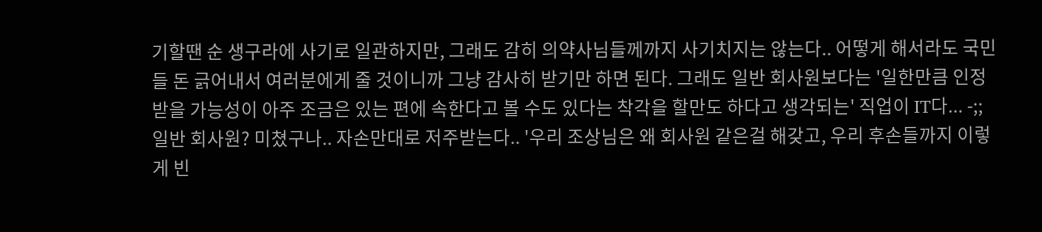기할땐 순 생구라에 사기로 일관하지만, 그래도 감히 의약사님들께까지 사기치지는 않는다.. 어떻게 해서라도 국민들 돈 긁어내서 여러분에게 줄 것이니까 그냥 감사히 받기만 하면 된다. 그래도 일반 회사원보다는 '일한만큼 인정 받을 가능성이 아주 조금은 있는 편에 속한다고 볼 수도 있다는 착각을 할만도 하다고 생각되는' 직업이 IT다... -;; 일반 회사원? 미쳤구나.. 자손만대로 저주받는다.. '우리 조상님은 왜 회사원 같은걸 해갖고, 우리 후손들까지 이렇게 빈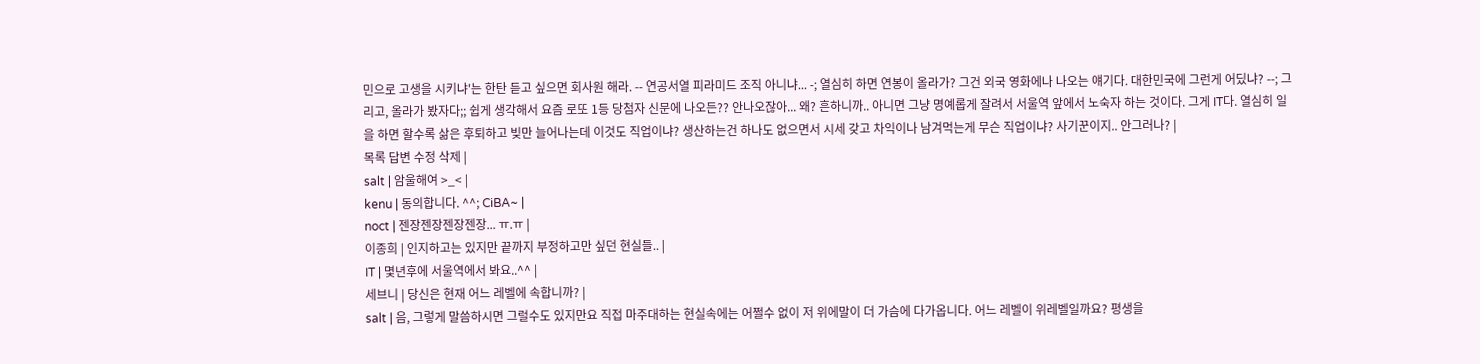민으로 고생을 시키냐'는 한탄 듣고 싶으면 회사원 해라. -- 연공서열 피라미드 조직 아니냐... -; 열심히 하면 연봉이 올라가? 그건 외국 영화에나 나오는 얘기다. 대한민국에 그런게 어딨냐? --; 그리고, 올라가 봤자다;; 쉽게 생각해서 요즘 로또 1등 당첨자 신문에 나오든?? 안나오잖아... 왜? 흔하니까.. 아니면 그냥 명예롭게 잘려서 서울역 앞에서 노숙자 하는 것이다. 그게 IT다. 열심히 일을 하면 할수록 삶은 후퇴하고 빚만 늘어나는데 이것도 직업이냐? 생산하는건 하나도 없으면서 시세 갖고 차익이나 남겨먹는게 무슨 직업이냐? 사기꾼이지.. 안그러나? |
목록 답변 수정 삭제 |
salt | 암울해여 >_< |
kenu | 동의합니다. ^^; CiBA~ |
noct | 젠장젠장젠장젠장... ㅠ.ㅠ |
이종희 | 인지하고는 있지만 끝까지 부정하고만 싶던 현실들.. |
IT | 몇년후에 서울역에서 봐요..^^ |
세브니 | 당신은 현재 어느 레벨에 속합니까? |
salt | 음, 그렇게 말씀하시면 그럴수도 있지만요 직접 마주대하는 현실속에는 어쩔수 없이 저 위에말이 더 가슴에 다가옵니다. 어느 레벨이 위레벨일까요? 평생을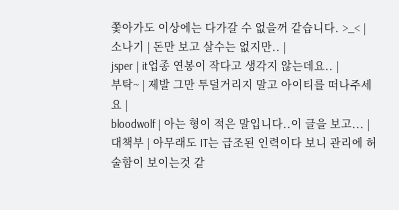쫓아가도 이상에는 다가갈 수 없을꺼 같습니다. >_< |
소나기 | 돈만 보고 살수는 없지만.. |
jsper | it업종 연봉이 작다고 생각지 않는데요.. |
부탁~ | 제발 그만 투덜거리지 말고 아이티를 떠나주세요 |
bloodwolf | 아는 형이 적은 말입니다..이 글을 보고... |
대책부 | 아무래도 IT는 급조된 인력이다 보니 관리에 허술함이 보이는것 같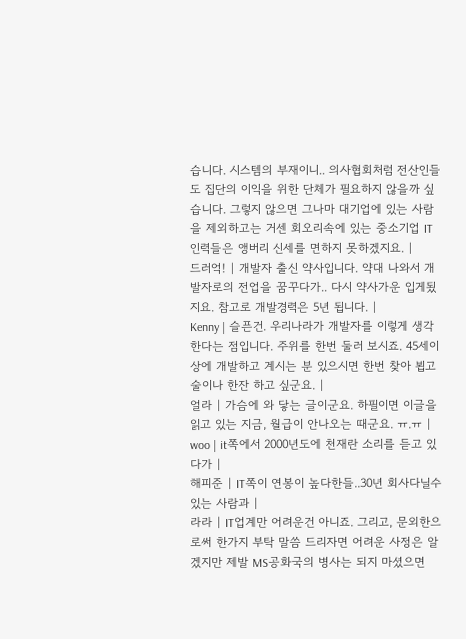습니다. 시스템의 부재이니.. 의사협회처럼 전산인들도 집단의 이익을 위한 단체가 필요하지 않을까 싶습니다. 그렇지 않으면 그나마 대기업에 있는 사람을 제외하고는 거센 회오리속에 있는 중소기업 IT인력들은 앵버리 신세를 면하지 못하겠지요. |
드러억! | 개발자 출신 약사입니다. 약대 나와서 개발자로의 전업을 꿈꾸다가.. 다시 약사가운 입게됬지요. 참고로 개발경력은 5년 됩니다. |
Kenny | 슬픈건. 우리나라가 개발자를 이렇게 생각한다는 점입니다. 주위를 한번 둘러 보시죠. 45세이상에 개발하고 계시는 분 있으시면 한번 찾아 뵙고 술이나 한잔 하고 싶군요. |
얼라 | 가슴에 와 닿는 글이군요. 하필이면 이글을 읽고 있는 지금, 월급이 안나오는 때군요. ㅠ.ㅠ |
woo | it쪽에서 2000년도에 천재란 소리를 듣고 있다가 |
해피준 | IT쪽이 연봉이 높다한들..30년 회사다닐수 있는 사람과 |
라라 | IT업계만 어려운건 아니죠. 그리고, 문외한으로써 한가지 부탁 말씀 드리자면 어려운 사정은 알겠지만 제발 MS공화국의 병사는 되지 마셨으면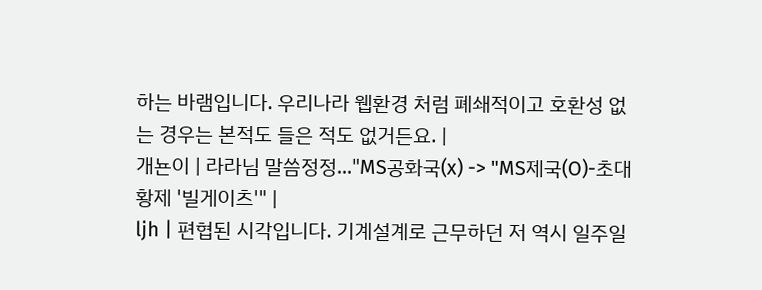하는 바램입니다. 우리나라 웹환경 처럼 폐쇄적이고 호환성 없는 경우는 본적도 들은 적도 없거든요. |
개뇬이 | 라라님 말씀정정..."MS공화국(x) -> "MS제국(O)-초대황제 '빌게이츠'" |
ljh | 편협된 시각입니다. 기계설계로 근무하던 저 역시 일주일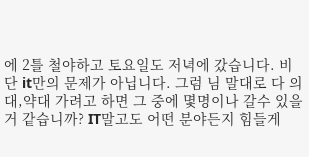에 2틀 철야하고 토요일도 저녁에 갔습니다. 비단 it만의 문제가 아닙니다. 그럼 님 말대로 다 의대,약대 가려고 하면 그 중에 몇명이나 갈수 있을거 같습니까? IT말고도 어떤 분야든지 힘들게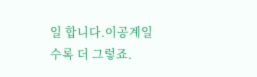일 합니다.이공계일수록 더 그렇죠.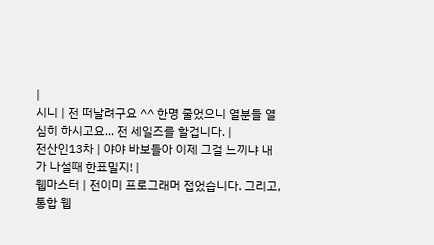|
시니 | 전 떠날려구요 ^^ 한명 줄었으니 열분들 열심히 하시고요... 전 세일즈를 할겁니다. |
전산인13차 | 야야 바보들아 이제 그걸 느끼냐 내가 나설때 한표밀지! |
웹마스터 | 전이미 프로그래머 접었습니다. 그리고, 통합 웹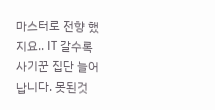마스터로 전향 했지요.. IT 갈수록 사기꾼 집단 늘어 납니다. 못된것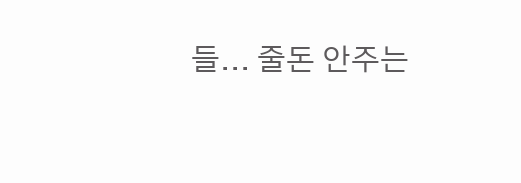들... 줄돈 안주는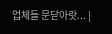업체들 문닫아랏... |